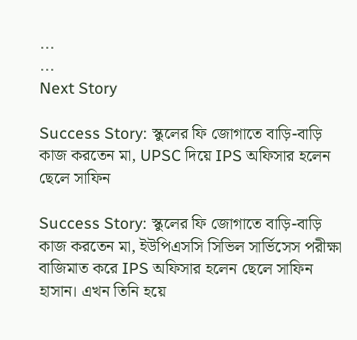...
...
Next Story

Success Story: স্কুলের ফি জোগাতে বাড়ি-বাড়ি কাজ করতেন মা, UPSC দিয়ে IPS অফিসার হলেন ছেলে সাফিন

Success Story: স্কুলের ফি জোগাতে বাড়ি-বাড়ি কাজ করতেন মা, ইউপিএসসি সিভিল সার্ভিসেস পরীক্ষা বাজিমাত করে IPS অফিসার হলেন ছেলে সাফিন হাসান। এখন তিনি হয়ে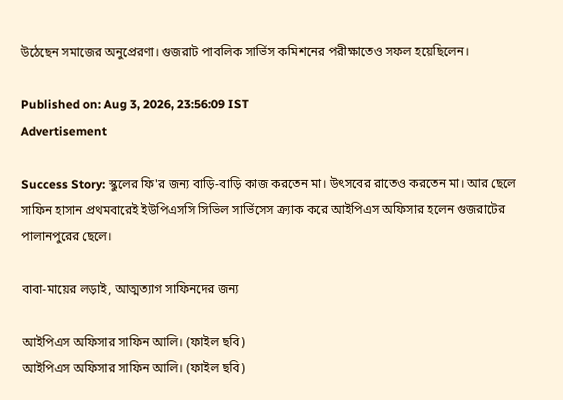উঠেছেন সমাজের অনুপ্রেরণা। গুজরাট পাবলিক সার্ভিস কমিশনের পরীক্ষাতেও সফল হয়েছিলেন।

Published on: Aug 3, 2026, 23:56:09 IST
Advertisement

Success Story: স্কুলের ফি'র জন্য বাড়ি-বাড়ি কাজ করতেন মা। উৎসবের রাতেও করতেন মা। আর ছেলে সাফিন হাসান প্রথমবারেই ইউপিএসসি সিভিল সার্ভিসেস ক্র্যাক করে আইপিএস অফিসার হলেন গুজরাটের পালানপুরের ছেলে।

বাবা-মায়ের লড়াই, আত্মত্যাগ সাফিনদের জন্য

আইপিএস অফিসার সাফিন আলি। (ফাইল ছবি)
আইপিএস অফিসার সাফিন আলি। (ফাইল ছবি)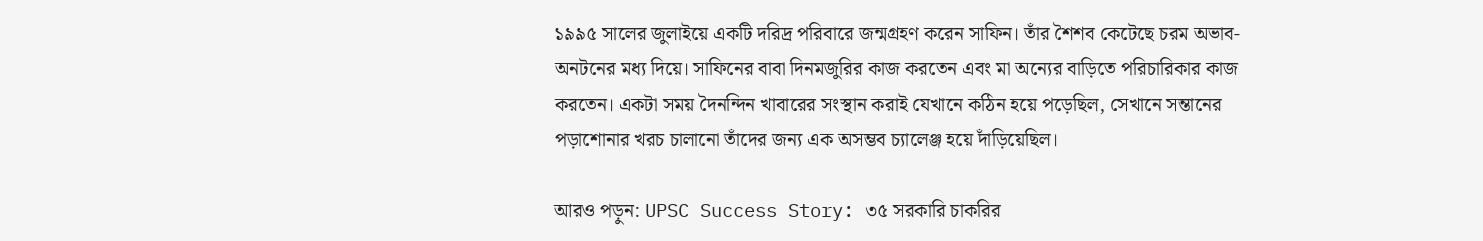১৯৯৫ সালের জুলাইয়ে একটি দরিদ্র পরিবারে জন্মগ্রহণ করেন সাফিন। তাঁর শৈশব কেটেছে চরম অভাব-অনটনের মধ্য দিয়ে। সাফিনের বাবা দিনমজুরির কাজ করতেন এবং মা অন্যের বাড়িতে পরিচারিকার কাজ করতেন। একটা সময় দৈনন্দিন খাবারের সংস্থান করাই যেখানে কঠিন হয়ে পড়েছিল, সেখানে সন্তানের পড়াশোনার খরচ চালানো তাঁদের জন্য এক অসম্ভব চ্যালেঞ্জ হয়ে দাঁড়িয়েছিল।

আরও পড়ুন: UPSC Success Story: ৩৫ সরকারি চাকরির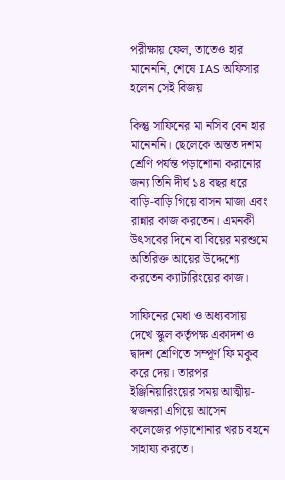পরীক্ষায় ফেল, তাতেও হার মানেননি, শেষে IAS অফিসার হলেন সেই বিজয়

কিন্তু সাফিনের মা নসিব বেন হার মানেননি। ছেলেকে অন্তত দশম শ্রেণি পর্যন্ত পড়াশোনা করানোর জন্য তিনি দীর্ঘ ১৪ বছর ধরে বাড়ি-বাড়ি গিয়ে বাসন মাজা এবং রান্নার কাজ করতেন। এমনকী উৎসবের দিনে বা বিয়ের মরশুমে অতিরিক্ত আয়ের উদ্দেশ্যে করতেন ক্যাটারিংয়ের কাজ।

সাফিনের মেধা ও অধ্যবসায় দেখে স্কুল কর্তৃপক্ষ একাদশ ও দ্বাদশ শ্রেণিতে সম্পূর্ণ ফি মকুব করে দেয়। তারপর ইঞ্জিনিয়ারিংয়ের সময় আত্মীয়-স্বজনরা এগিয়ে আসেন কলেজের পড়াশোনার খরচ বহনে সাহায্য করতে।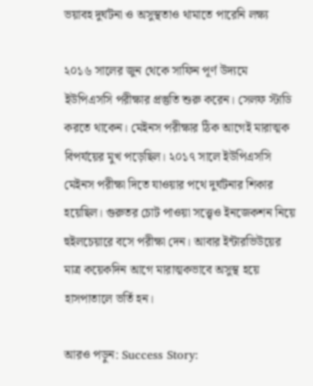ভয়াবহ দুর্ঘটনা ও অসুস্থতাও থামাতে পারেনি লক্ষ্য

২০১৬ সালের জুন থেকে সাফিন পূর্ণ উদ্যমে ইউপিএসসি পরীক্ষার প্রস্তুতি শুরু করেন। সেলফ স্টাডি করতে থাকেন। মেইনস পরীক্ষার ঠিক আগেই মারাত্মক বিপর্যয়ের মুখ পড়েছিল। ২০১৭ সালে ইউপিএসসি মেইনস পরীক্ষা দিতে যাওয়ার পথে দুর্ঘটনার শিকার হয়েছিল। গুরুতর চোট পাওয়া সত্ত্বেও ইনজেকশন নিয়ে হুইলচেয়ারে বসে পরীক্ষা দেন। আবার ইন্টারভিউয়ের মাত্র কয়েকদিন আগে মারাত্মকভাবে অসুস্থ হয়ে হাসপাতালে ভর্তি হন।

আরও পড়ুন: Success Story: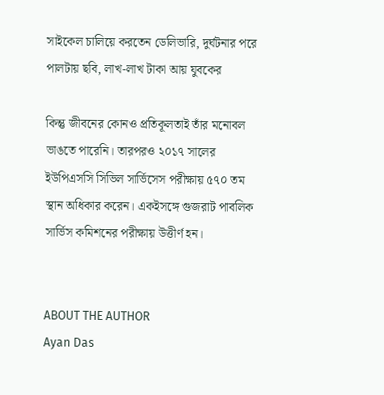সাইকেল চালিয়ে করতেন ডেলিভারি, দুর্ঘটনার পরে পালটায় ছবি, লাখ-লাখ টাকা আয় যুবকের

কিন্তু জীবনের কোনও প্রতিকূলতাই তাঁর মনোবল ভাঙতে পারেনি। তারপরও ২০১৭ সালের ইউপিএসসি সিভিল সার্ভিসেস পরীক্ষায় ৫৭০ তম স্থান অধিকার করেন। একইসঙ্গে গুজরাট পাবলিক সার্ভিস কমিশনের পরীক্ষায় উত্তীর্ণ হন।


ABOUT THE AUTHOR
Ayan Das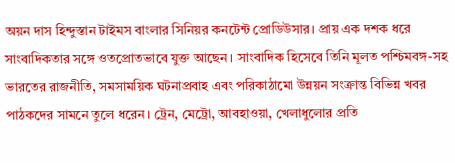অয়ন দাস হিন্দুস্তান টাইমস বাংলার সিনিয়র কনটেন্ট প্রোডিউসার। প্রায় এক দশক ধরে সাংবাদিকতার সঙ্গে ওতপ্রোতভাবে যুক্ত আছেন। সাংবাদিক হিসেবে তিনি মূলত পশ্চিমবঙ্গ-সহ ভারতের রাজনীতি, সমসাময়িক ঘটনাপ্রবাহ এবং পরিকাঠামো উন্নয়ন সংক্রান্ত বিভিন্ন খবর পাঠকদের সামনে তুলে ধরেন। ট্রেন, মেট্রো, আবহাওয়া, খেলাধুলোর প্রতি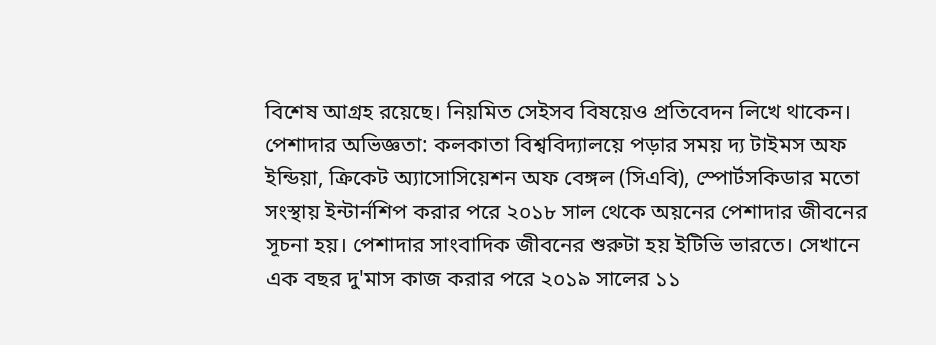বিশেষ আগ্রহ রয়েছে। নিয়মিত সেইসব বিষয়েও প্রতিবেদন লিখে থাকেন। পেশাদার অভিজ্ঞতা: কলকাতা বিশ্ববিদ্যালয়ে পড়ার সময় দ্য টাইমস অফ ইন্ডিয়া, ক্রিকেট অ্যাসোসিয়েশন অফ বেঙ্গল (সিএবি), স্পোর্টসকিডার মতো সংস্থায় ইন্টার্নশিপ করার পরে ২০১৮ সাল থেকে অয়নের পেশাদার জীবনের সূচনা হয়। পেশাদার সাংবাদিক জীবনের শুরুটা হয় ইটিভি ভারতে। সেখানে এক বছর দু'মাস কাজ করার পরে ২০১৯ সালের ১১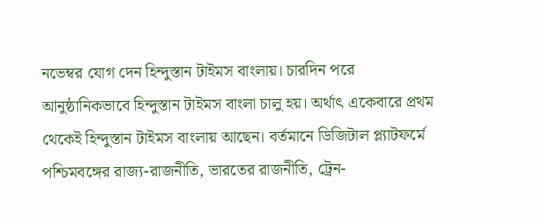নভেম্বর যোগ দেন হিন্দুস্তান টাইমস বাংলায়। চারদিন পরে আনুষ্ঠানিকভাবে হিন্দুস্তান টাইমস বাংলা চালু হয়। অর্থাৎ একেবারে প্রথম থেকেই হিন্দুস্তান টাইমস বাংলায় আছেন। বর্তমানে ডিজিটাল প্ল্যাটফর্মে পশ্চিমবঙ্গের রাজ্য-রাজনীতি, ভারতের রাজনীতি, ট্রেন-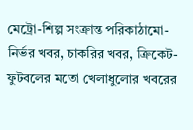মেট্রো-শিল্প সংক্রান্ত পরিকাঠামো-নির্ভর খবর, চাকরির খবর, ক্রিকেট-ফুটবলের মতো খেলাধুলোর খবরের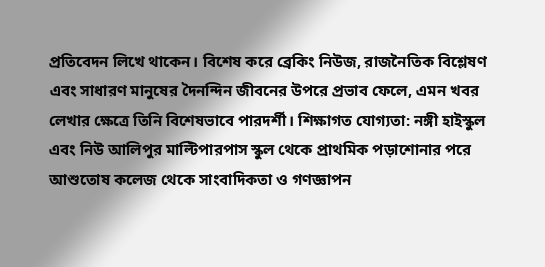প্রতিবেদন লিখে থাকেন। বিশেষ করে ব্রেকিং নিউজ, রাজনৈতিক বিশ্লেষণ এবং সাধারণ মানুষের দৈনন্দিন জীবনের উপরে প্রভাব ফেলে, এমন খবর লেখার ক্ষেত্রে তিনি বিশেষভাবে পারদর্শী। শিক্ষাগত যোগ্যতা: নঙ্গী হাইস্কুল এবং নিউ আলিপুর মাল্টিপারপাস স্কুল থেকে প্রাথমিক পড়াশোনার পরে আশুতোষ কলেজ থেকে সাংবাদিকতা ও গণজ্ঞাপন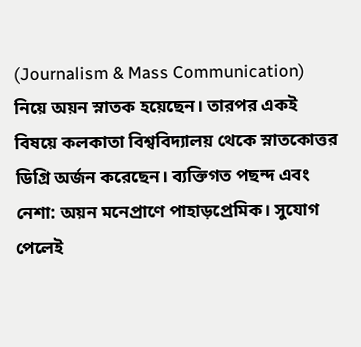(Journalism & Mass Communication) নিয়ে অয়ন স্নাতক হয়েছেন। তারপর একই বিষয়ে কলকাতা বিশ্ববিদ্যালয় থেকে স্নাতকোত্তর ডিগ্রি অর্জন করেছেন। ব্যক্তিগত পছন্দ এবং নেশা: অয়ন মনেপ্রাণে পাহাড়প্রেমিক। সুযোগ পেলেই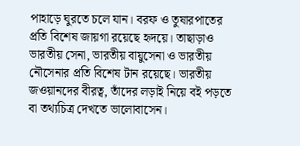পাহাড়ে ঘুরতে চলে যান। বরফ ও তুষারপাতের প্রতি বিশেষ জায়গা রয়েছে হৃদয়ে। তাছাড়াও ভারতীয় সেনা, ভারতীয় বায়ুসেনা ও ভারতীয় নৌসেনার প্রতি বিশেষ টান রয়েছে। ভারতীয় জওয়ানদের বীরত্ব, তাঁদের লড়াই নিয়ে বই পড়তে বা তথ্যচিত্র দেখতে ভালোবাসেন।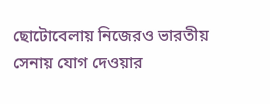ছোটোবেলায় নিজেরও ভারতীয় সেনায় যোগ দেওয়ার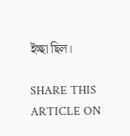ইচ্ছা ছিল।

SHARE THIS ARTICLE ON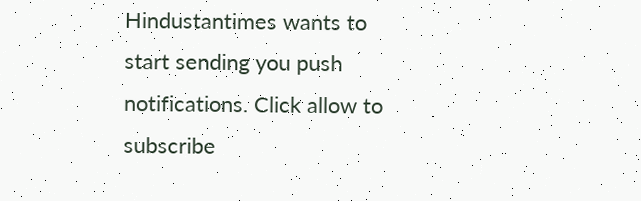Hindustantimes wants to start sending you push notifications. Click allow to subscribe